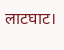लाटघाट।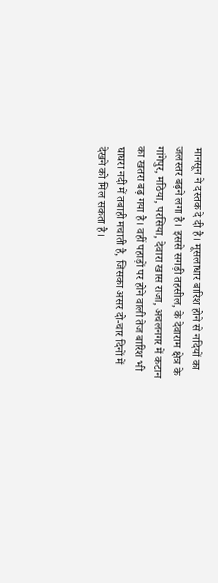मानसून ने दस्तक दे दी है। मूसलाधार बारिश होने से नदियों का जलस्तर बढ़ने लगा है। इससे सगड़ी तहसील, के देवाराम क्षेत्र के गांगेपुर, मठिया, परसिया, देवारा खास राजा, अचलनगर में कटान का खतरा बढ़ गया है। वहीं पहाड़ों पर होने वाली तेज बारिश भी घाघरा नदी में तबाही मचाती है, जिसका असर दो-चार दिनों में देखने को मिल सकता है।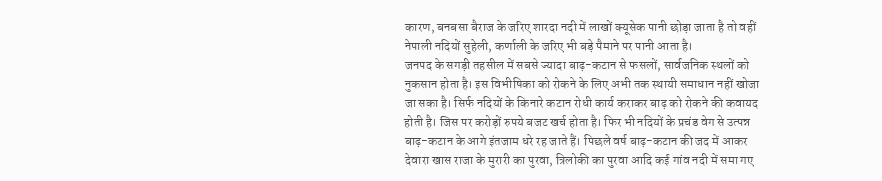कारण, बनबसा बैराज के जरिए शारदा नदी में लाखों क्यूसेक पानी छोड़ा जाता है तो वहीं नेपाली नदियों सुहेली, कर्णाली के जरिए भी बड़े पैमाने पर पानी आता है।
जनपद के सगड़ी तहसील में सबसे ज्यादा बाढ़-कटान से फसलों, सार्वजनिक स्थलों को नुकसान होता है। इस विभीषिका को रोकने के लिए अभी तक स्थायी समाधान नहीं खोजा जा सका है। सिर्फ नदियों के किनारे कटान रोधी कार्य कराकर बाढ़ को रोकने की कवायद होती है। जिस पर करोड़ों रुपये बजट खर्च होता है। फिर भी नदियों के प्रचंड वेग से उत्पन्न बाढ़-कटान के आगे इंतजाम धरे रह जाते हैं। पिछले वर्ष बाढ़-कटान की जद में आकर देवारा खास राजा के मुरारी का पुरवा, त्रिलोकी का पुरवा आदि कई गांव नदी में समा गए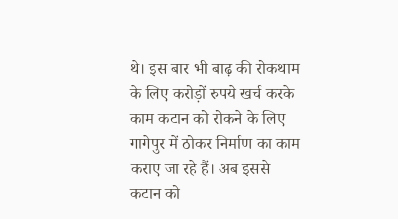थे। इस बार भी बाढ़ की रोकथाम के लिए करोड़ों रुपये खर्च करके काम कटान को रोकने के लिए गागेपुर में ठोकर निर्माण का काम कराए जा रहे हैं। अब इससे कटान को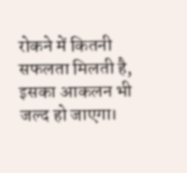रोकने में कितनी सफलता मिलती है, इसका आकलन भी जल्द हो जाएगा।